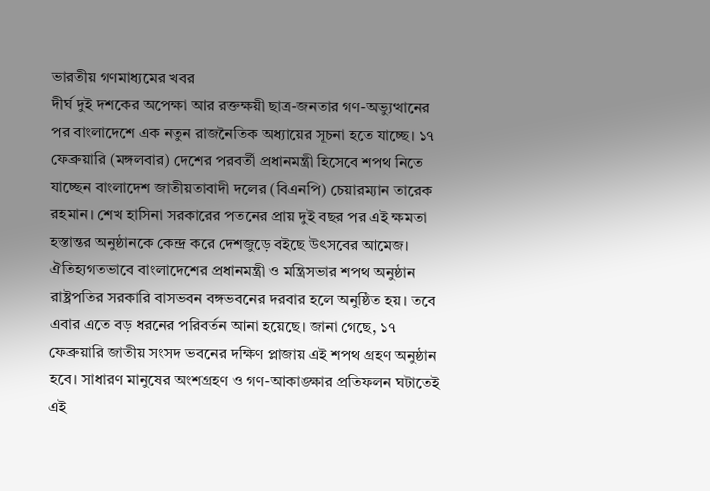ভারতীয় গণমাধ্যমের খবর
দীর্ঘ দুই দশকের অপেক্ষা আর রক্তক্ষয়ী ছাত্র-জনতার গণ-অভ্যুত্থানের পর বাংলাদেশে এক নতুন রাজনৈতিক অধ্যায়ের সূচনা হতে যাচ্ছে। ১৭ ফেব্রুয়ারি (মঙ্গলবার) দেশের পরবর্তী প্রধানমন্ত্রী হিসেবে শপথ নিতে যাচ্ছেন বাংলাদেশ জাতীয়তাবাদী দলের (বিএনপি) চেয়ারম্যান তারেক রহমান। শেখ হাসিনা সরকারের পতনের প্রায় দুই বছর পর এই ক্ষমতা হস্তান্তর অনুষ্ঠানকে কেন্দ্র করে দেশজুড়ে বইছে উৎসবের আমেজ।
ঐতিহ্যগতভাবে বাংলাদেশের প্রধানমন্ত্রী ও মন্ত্রিসভার শপথ অনুষ্ঠান রাষ্ট্রপতির সরকারি বাসভবন বঙ্গভবনের দরবার হলে অনুষ্ঠিত হয়। তবে এবার এতে বড় ধরনের পরিবর্তন আনা হয়েছে। জানা গেছে, ১৭ ফেব্রুয়ারি জাতীয় সংসদ ভবনের দক্ষিণ প্লাজায় এই শপথ গ্রহণ অনুষ্ঠান হবে। সাধারণ মানুষের অংশগ্রহণ ও গণ-আকাঙ্ক্ষার প্রতিফলন ঘটাতেই এই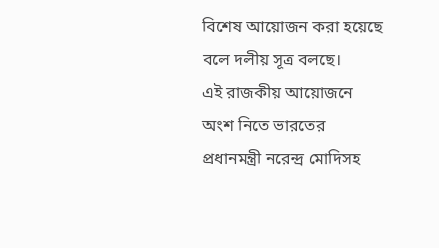বিশেষ আয়োজন করা হয়েছে বলে দলীয় সূত্র বলছে।
এই রাজকীয় আয়োজনে অংশ নিতে ভারতের প্রধানমন্ত্রী নরেন্দ্র মোদিসহ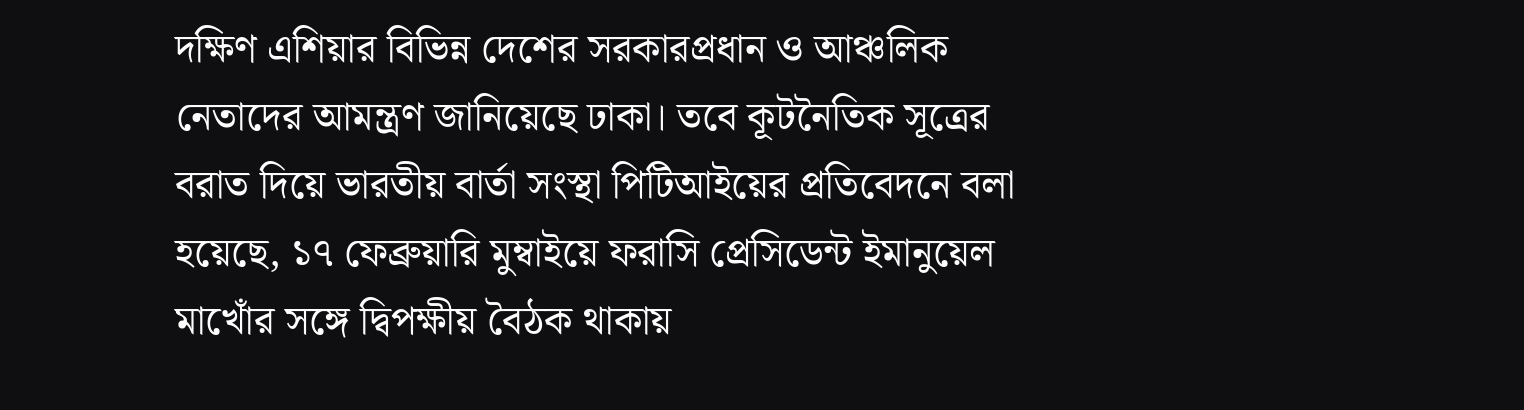দক্ষিণ এশিয়ার বিভিন্ন দেশের সরকারপ্রধান ও আঞ্চলিক নেতাদের আমন্ত্রণ জানিয়েছে ঢাকা। তবে কূটনৈতিক সূত্রের বরাত দিয়ে ভারতীয় বার্তা সংস্থা পিটিআইয়ের প্রতিবেদনে বলা হয়েছে, ১৭ ফেব্রুয়ারি মুম্বাইয়ে ফরাসি প্রেসিডেন্ট ইমানুয়েল মাখোঁর সঙ্গে দ্বিপক্ষীয় বৈঠক থাকায়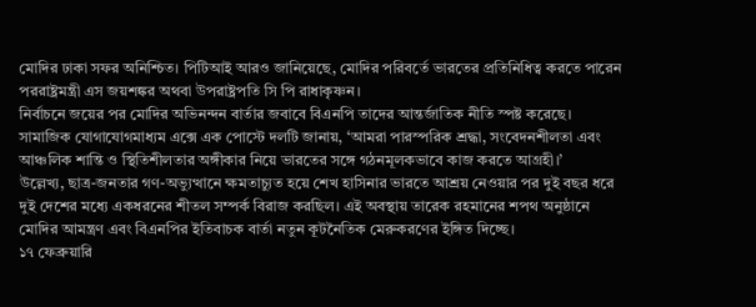মোদির ঢাকা সফর অনিশ্চিত। পিটিআই আরও জানিয়েছে, মোদির পরিবর্তে ভারতের প্রতিনিধিত্ব করতে পারেন পররাষ্ট্রমন্ত্রী এস জয়শঙ্কর অথবা উপরাষ্ট্রপতি সি পি রাধাকৃষ্ণন।
নির্বাচনে জয়ের পর মোদির অভিনন্দন বার্তার জবাবে বিএনপি তাদের আন্তর্জাতিক নীতি স্পষ্ট করেছে। সামাজিক যোগাযোগমাধ্যম এক্সে এক পোস্টে দলটি জানায়, ‘আমরা পারস্পরিক শ্রদ্ধা, সংবেদনশীলতা এবং আঞ্চলিক শান্তি ও স্থিতিশীলতার অঙ্গীকার নিয়ে ভারতের সঙ্গে গঠনমূলকভাবে কাজ করতে আগ্রহী।’
উল্লেখ্য, ছাত্র-জনতার গণ-অভ্যুত্থানে ক্ষমতাচ্যুত হয়ে শেখ হাসিনার ভারতে আশ্রয় নেওয়ার পর দুই বছর ধরে দুই দেশের মধ্যে একধরনের শীতল সম্পর্ক বিরাজ করছিল। এই অবস্থায় তারেক রহমানের শপথ অনুষ্ঠানে মোদির আমন্ত্রণ এবং বিএনপির ইতিবাচক বার্তা নতুন কূটনৈতিক মেরুকরণের ইঙ্গিত দিচ্ছে।
১৭ ফেব্রুয়ারি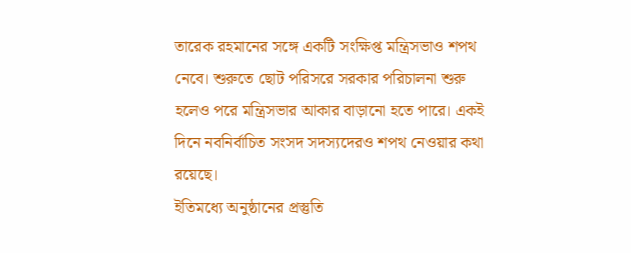তারেক রহমানের সঙ্গে একটি সংক্ষিপ্ত মন্ত্রিসভাও শপথ নেবে। শুরুতে ছোট পরিসরে সরকার পরিচালনা শুরু হলেও পরে মন্ত্রিসভার আকার বাড়ানো হতে পারে। একই দিনে নবনির্বাচিত সংসদ সদস্যদেরও শপথ নেওয়ার কথা রয়েছে।
ইতিমধ্যে অনুষ্ঠানের প্রস্তুতি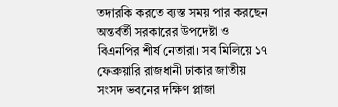তদারকি করতে ব্যস্ত সময় পার করছেন অন্তর্বর্তী সরকারের উপদেষ্টা ও বিএনপির শীর্ষ নেতারা। সব মিলিয়ে ১৭ ফেব্রুয়ারি রাজধানী ঢাকার জাতীয় সংসদ ভবনের দক্ষিণ প্লাজা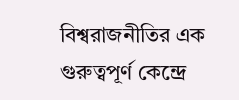বিশ্বরাজনীতির এক গুরুত্বপূর্ণ কেন্দ্রে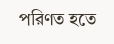পরিণত হতে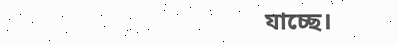যাচ্ছে।